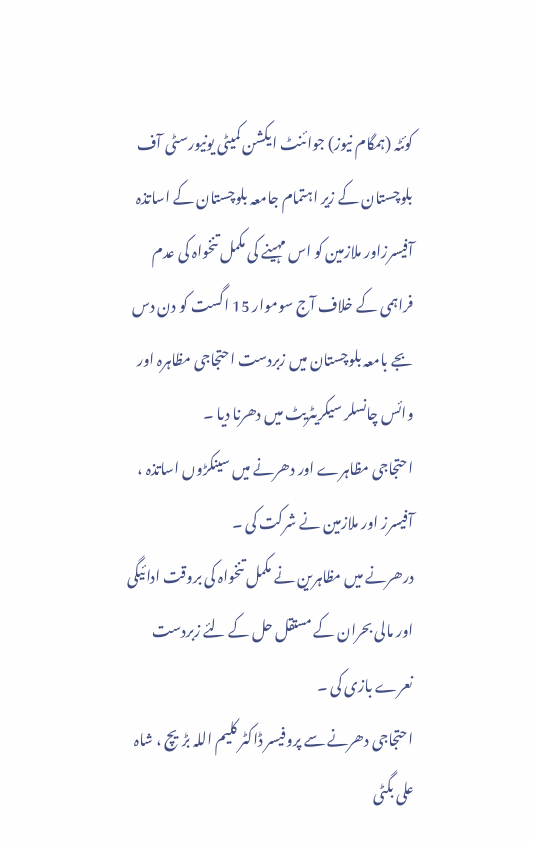کوئٹہ (ہمگام نیوز) جوائنٹ ایکشن کمیٹی یونیورسٹی آف بلوچستان کے زیر اہتمام جامعہ بلوچستان کے اساتذہ آفیسرزاور ملازمین کو اس مہینے کی مکمل تنخواہ کی عدم فراہمی کے خلاف آج سوموار 15 اگست کو دن دس بجے بامعہ بلوچستان میں زبردست احتجاجی مظاہرہ اور وائس چانسلر سیکریٹریٹ میں دھرنا دیا ۔
احتجاجی مظاہرے اور دھرنے میں سینکڑوں اساتذہ ، آفیسرز اور ملازمین نے شرکت کی ۔
درھرنے میں مظاہرین نے مکمل تنخواہ کی بروقت ادائیگی اور مالی بحران کے مستقل حل کے لئے زبردست نعرے بازی کی ۔
احتجاجی دھرنے سے پروفیسر ڈاکٹر کلیم اللہ بڑیچ ، شاہ علی بگٹی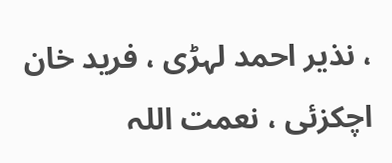، نذیر احمد لہڑی ، فرید خان اچکزئی ، نعمت اللہ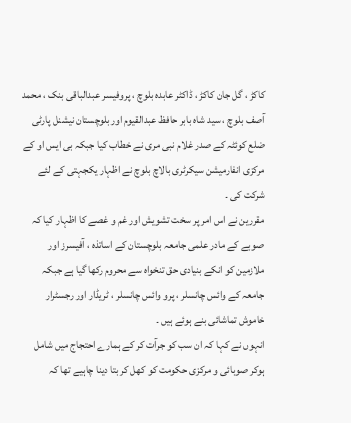کاکڑ ، گل جان کاکڑ ، ڈاکٹر عابدہ بلوچ ، پروفیسر عبدالباقی بنک ، محمد آصف بلوچ ، سید شاہ بابر حافظ عبدالقیوم اور بلوچستان نیشنل پارٹی ضلع کوئٹہ کے صدر غلام نبی مری نے خطاب کیا جبکہ بی ایس او کے مرکزی انفارمیشن سیکرٹری بالاچ بلوچ نے اظہار یکجہتی کے لئے شرکت کی ۔
مقررین نے اس امر پر سخت تشویش اور غم و غصے کا اظہار کیا کہ صوبے کے مادر علمی جامعہ بلوچستان کے اساتذہ ، آفیسرز اور ملازمین کو انکے بنیادی حق تنخواہ سے محروم رکھا گیا ہے جبکہ جامعہ کے وائس چانسلر ، پرو وائس چانسلر ، ٹریڈار اور رجسٹرار خاموش تماشائی بنے ہوئے ہیں ۔
انہوں نے کہا کہ ان سب کو جرآت کر کے ہمارے احتجاج میں شامل ہوکر صوبائی و مرکزی حکومت کو کھل کر بتا دینا چاہیے تھا کہ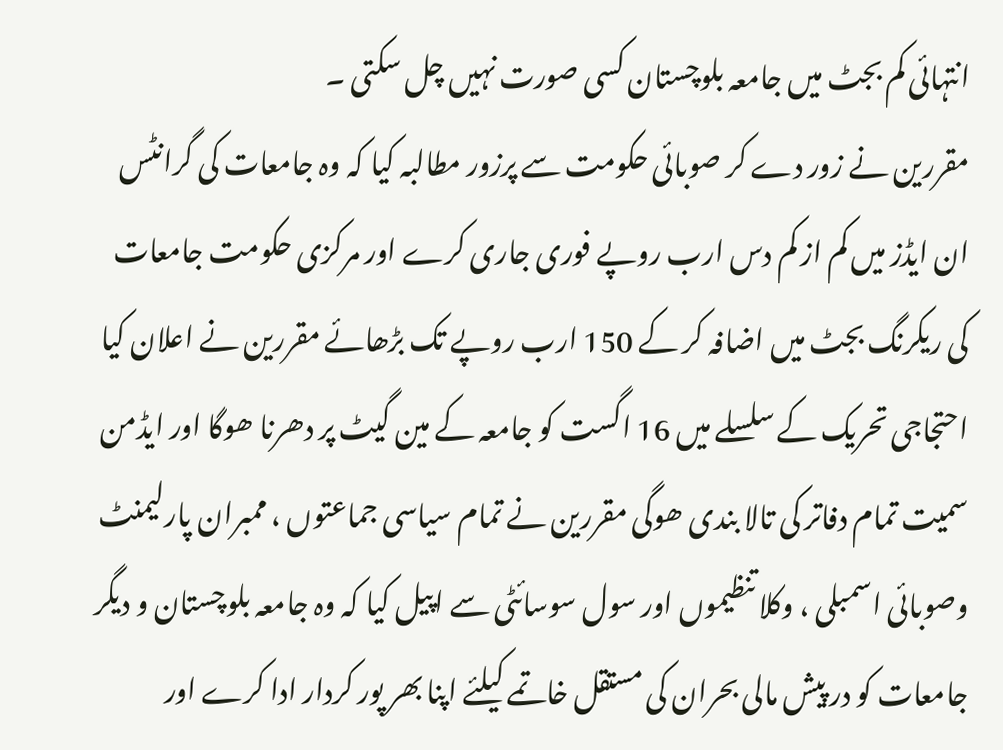انتہائی کم بجٹ میں جامعہ بلوچستان کسی صورت نہیں چل سکتی ۔
مقررین نے زور دے کر صوبائی حکومت سے پرزور مطالبہ کیا کہ وہ جامعات کی گرانٹس ان ایڈز میں کم از کم دس ارب روپے فوری جاری کرے اور مرکزی حکومت جامعات کی ریکرنگ بجٹ میں اضافہ کر کے 150 ارب روپے تک بڑھائے مقررین نے اعلان کیا احتجاجی تحریک کے سلسلے میں 16 اگست کو جامعہ کے مین گیٹ پر دھرنا ھوگا اور ایڈمن سمیت تمام دفاتر کی تالا بندی ھوگی مقررین نے تمام سیاسی جماعتوں ، ممبران پارلیمنٹ وصوبائی اسمبلی ، وکلا تنظیموں اور سول سوسائٹی سے اپیل کیا کہ وہ جامعہ بلوچستان و دیگر جامعات کو در پیش مالی بحران کی مستقل خاتمے کیلئے اپنا بھر پور کردار ادا کرے اور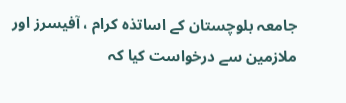جامعہ بلوچستان کے اساتذہ کرام ، آفیسرز اور ملازمین سے درخواست کیا کہ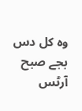وہ کل دس بجے صبح آرٹس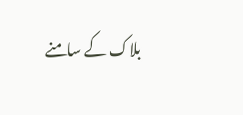بلاک کے سامنے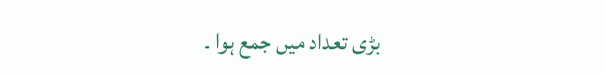بڑی تعداد میں جمع ہوا ۔